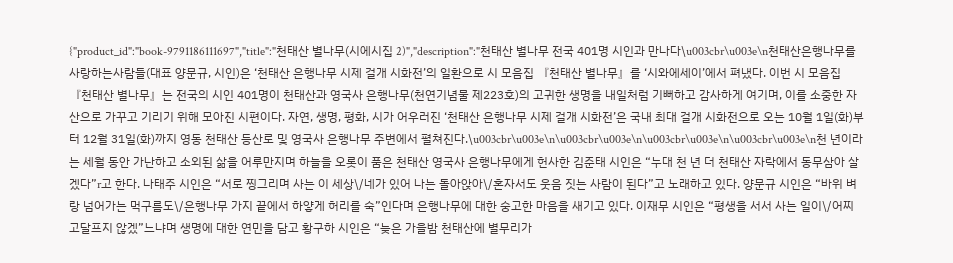{"product_id":"book-9791186111697","title":"천태산 별나무(시에시집 2)","description":"천태산 별나무 전국 401명 시인과 만나다\u003cbr\u003e\n천태산은행나무를사랑하는사람들(대표 양문규, 시인)은 ‘천태산 은행나무 시제 걸개 시화전’의 일환으로 시 모음집 『천태산 별나무』를 ‘시와에세이’에서 펴냈다. 이번 시 모음집 『천태산 별나무』는 전국의 시인 401명이 천태산과 영국사 은행나무(천연기념물 제223호)의 고귀한 생명을 내일처럼 기뻐하고 감사하게 여기며, 이를 소중한 자산으로 가꾸고 기리기 위해 모아진 시편이다. 자연, 생명, 평화, 시가 어우러진 ‘천태산 은행나무 시제 걸개 시화전’은 국내 최대 걸개 시화전으로 오는 10월 1일(화)부터 12월 31일(화)까지 영동 천태산 등산로 및 영국사 은행나무 주변에서 펼쳐진다.\u003cbr\u003e\n\u003cbr\u003e\n\u003cbr\u003e\n\u003cbr\u003e\n천 년이라는 세월 동안 가난하고 소외된 삶을 어루만지며 하늘을 오롯이 품은 천태산 영국사 은행나무에게 헌사한 김준태 시인은 “누대 천 년 더 천태산 자락에서 동무삼아 살겠다”r고 한다. 나태주 시인은 “서로 찡그리며 사는 이 세상\/네가 있어 나는 돌아앉아\/혼자서도 웃음 짓는 사람이 된다”고 노래하고 있다. 양문규 시인은 “바위 벼랑 넘어가는 먹구름도\/은행나무 가지 끝에서 하얗게 허리를 숙”인다며 은행나무에 대한 숭고한 마음을 새기고 있다. 이재무 시인은 “평생을 서서 사는 일이\/어찌 고달프지 않겠”느냐며 생명에 대한 연민을 담고 황구하 시인은 “늦은 가을밤 천태산에 별무리가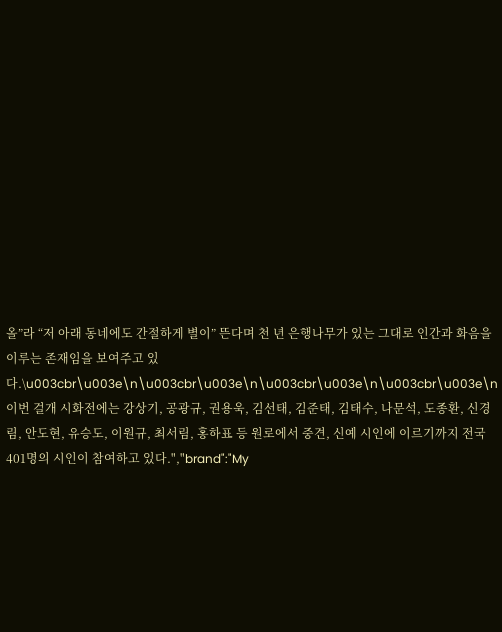올”라 “저 아래 동네에도 간절하게 별이” 뜬다며 천 년 은행나무가 있는 그대로 인간과 화음을 이루는 존재임을 보여주고 있다.\u003cbr\u003e\n\u003cbr\u003e\n\u003cbr\u003e\n\u003cbr\u003e\n이번 걸개 시화전에는 강상기, 공광규, 권용욱, 김선태, 김준태, 김태수, 나문석, 도종환, 신경림, 안도현, 유승도, 이원규, 최서림, 홍하표 등 원로에서 중견, 신예 시인에 이르기까지 전국 401명의 시인이 참여하고 있다.","brand":"My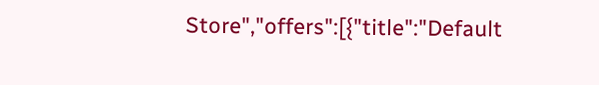Store","offers":[{"title":"Default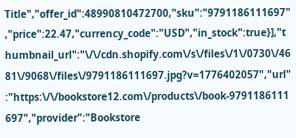Title","offer_id":48990810472700,"sku":"9791186111697","price":22.47,"currency_code":"USD","in_stock":true}],"thumbnail_url":"\/\/cdn.shopify.com\/s\/files\/1\/0730\/4681\/9068\/files\/9791186111697.jpg?v=1776402057","url":"https:\/\/bookstore12.com\/products\/book-9791186111697","provider":"Bookstore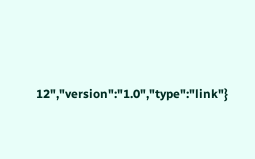12","version":"1.0","type":"link"}